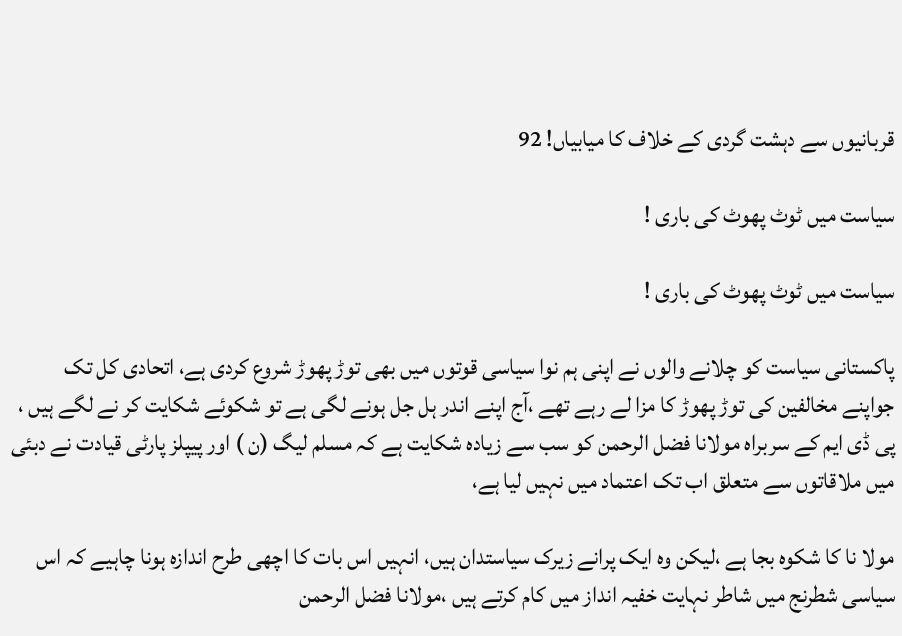قربانیوں سے دہشت گردی کے خلاف کا میابیاں! 92

سیاست میں ٹوٹ پھوٹ کی باری !

سیاست میں ٹوٹ پھوٹ کی باری !

پاکستانی سیاست کو چلانے والوں نے اپنی ہم نوا سیاسی قوتوں میں بھی توڑ پھوڑ شروع کردی ہے، اتحادی کل تک جواپنے مخالفین کی توڑ پھوڑ کا مزا لے رہے تھے ،آج اپنے اندر ہل جل ہونے لگی ہے تو شکوئے شکایت کر نے لگے ہیں ، پی ڈی ایم کے سربراہ مولانا فضل الرحمن کو سب سے زیادہ شکایت ہے کہ مسلم لیگ (ن ) اور پیپلز پارٹی قیادت نے دبئی میں ملاقاتوں سے متعلق اب تک اعتماد میں نہیں لیا ہے،

مولا نا کا شکوہ بجا ہے ،لیکن وہ ایک پرانے زیرک سیاستدان ہیں، انہیں اس بات کا اچھی طرح اندازہ ہونا چاہیے کہ اس سیاسی شطرنج میں شاطر نہایت خفیہ انداز میں کام کرتے ہیں ،مولانا فضل الرحمن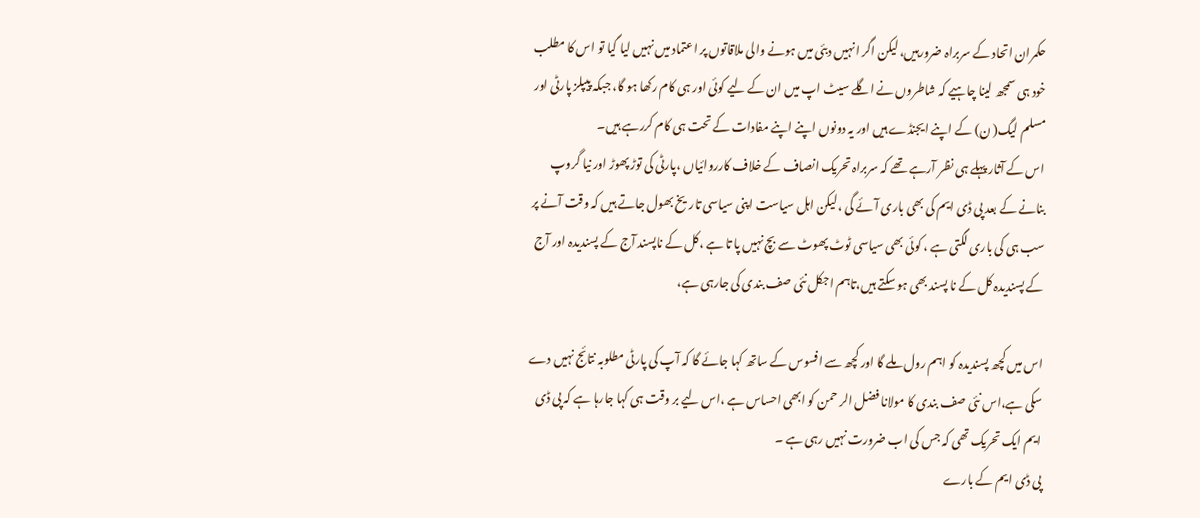حکمران اتحاد کے سربراہ ضرورہیں، لیکن اگر انہیں دبئی میں ہونے والی ملاقاتوں پر اعتماد میں نہیں لیا گیا تو اس کا مطلب خود ہی سمجھ لینا چاہیے کہ شاطروں نے اگلے سیٹ اپ میں ان کے لیے کوئی اور ہی کام رکھا ہو گا، جبکہ پیپلز پارٹی اور مسلم لیگ( ن) کے اپنے ایجنڈے ہیں اور یہ دونوں اپنے اپنے مفادات کے تحت ہی کام کررہے ہیں۔
اس کے آثار پہلے ہی نظر آرہے تھے کہ سربراہ تحریک انصاف کے خلاف کارروائیاں ،پارٹی کی توڑ پھوڑ اور نیا گروپ بنانے کے بعد پی ڈی ایم کی بھی باری آئے گی ،لیکن اہل سیاست اپنی سیاسی تاریخ بھول جاتے ہیں کہ وقت آنے پر سب ہی کی باری لگتی ہے ، کوئی بھی سیاسی ٹوٹ پھوٹ سے بچ نہیں پا تا ہے ،کل کے ناپسند آج کے پسندیدہ اور آج کے پسندیدہ کل کے نا پسند بھی ہو سکتے ہیں،تاہم اجکل نئی صف بندی کی جارہی ہے،

اس میں کچھ پسندیدہ کو اہم رول ملے گا اور کچھ سے افسوس کے ساتھ کہا جائے گا کہ آپ کی پارٹی مطلوبہ نتائج نہیں دے سکی ہے،اس نئی صف بندی کا مولانا فضل الر حمن کو ابھی احساس ہے ،اس لیے بر وقت ہی کہا جارہا ہے کہ پی ڈی ایم ایک تحریک تھی کہ جس کی اب ضرورت نہیں رہی ہے ۔
پی ڈی ایم کے بارے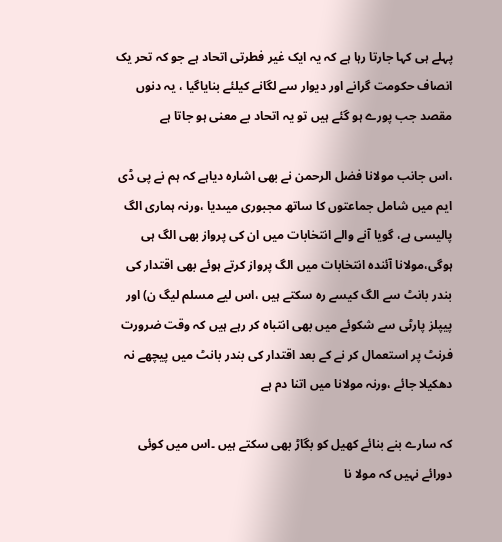پہلے ہی کہا جارتا رہا ہے کہ یہ ایک غیر فطرتی اتحاد ہے جو کہ تحر یک انصاف حکومت گرانے اور دیوار سے لگانے کیلئے بنایاگیا ، یہ دنوں مقصد جب پورے ہو گئے ہیں تو یہ اتحاد بے معنی ہو جاتا ہے

،اس جانب مولانا فضل الرحمن نے بھی اشارہ دیاہے کہ ہم نے پی ڈی ایم میں شامل جماعتوں کا ساتھ مجبوری میںدیا ،ورنہ ہماری الگ پالیسی ہے، گویا آنے والے انتخابات میں ان کی پرواز بھی الگ ہی ہوگی،مولانا آئندہ انتخابات میں الگ پرواز کرتے ہوئے بھی اقتدار کی بندر بانٹ سے الگ کیسے رہ سکتے ہیں ،اس لیے مسلم لیگ ن) اور پیپلز پارٹی سے شکوئے میں بھی انتباہ کر رہے ہیں کہ وقت ضرورت فرنٹ پر استعمال کر نے کے بعد اقتدار کی بندر بانٹ میں پیچھے نہ دھکیلا جائے ،ورنہ مولانا میں اتنا دم ہے

کہ سارے بنے بنائے کھیل کو بگاڑ بھی سکتے ہیں ۔اس میں کوئی دورائے نہیں کہ مولا نا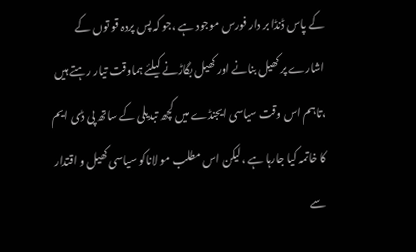کے پاس ڈنڈا بر دار فورس موجود ہے ،جو کہ پس پردہ قو توں کے اشارے پر کھیل بنانے اور کھیل بگاڑنے کیلئے ہماوقت تیار رہتے ہیں ،تاہم اس وقت سیاسی ایجنڈے میں کچھ تبدیلی کے ساتھ پی ڈی ایم کا خاتمہ کیا جارہا ہے ،لیکن اس مطلب مو لاناکو سیاسی کھیل و اقتدار سے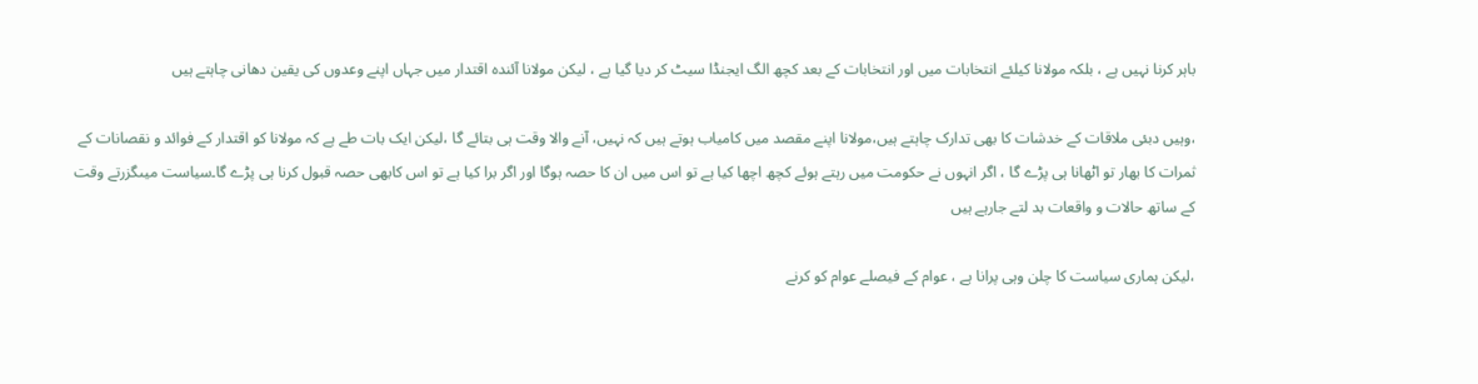باہر کرنا نہیں ہے ، بلکہ مولانا کیلئے انتخابات میں اور انتخابات کے بعد کچھ الگ ایجنڈا سیٹ کر دیا گیا ہے ، لیکن مولانا آئندہ اقتدار میں جہاں اپنے وعدوں کی یقین دھانی چاہتے ہیں

،وہیں دبئی ملاقات کے خدشات کا بھی تدارک چاہتے ہیں،مولانا اپنے مقصد میں کامیاب ہوتے ہیں کہ نہیں، آنے والا وقت ہی بتائے گا ،لیکن ایک بات طے ہے کہ مولانا کو اقتدار کے فوائد و نقصانات کے ثمرات کا بھار تو اٹھانا ہی پڑے گا ، اگر انہوں نے حکومت میں رہتے ہوئے کچھ اچھا کیا ہے تو اس میں ان کا حصہ ہوگا اور اگر برا کیا ہے تو اس کابھی حصہ قبول کرنا ہی پڑے گا۔سیاست میںگزرتے وقت کے ساتھ حالات و واقعات بد لتے جارہے ہیں

،لیکن ہماری سیاست کا چلن وہی پرانا ہے ، عوام کے فیصلے عوام کو کرنے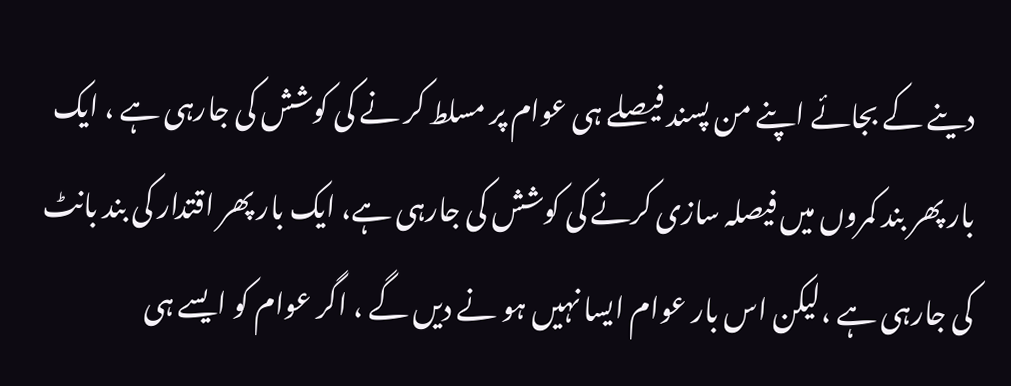دینے کے بجائے اپنے من پسند فیصلے ہی عوام پر مسلط کر نے کی کوشش کی جارہی ہے ، ایک بار پھر بند کمروں میں فیصلہ سازی کرنے کی کوشش کی جارہی ہے، ایک بار پھر اقتدار کی بند بانٹ کی جارہی ہے ،لیکن اس بار عوام ایسا نہیں ہو نے دیں گے ، اگر عوام کو ایسے ہی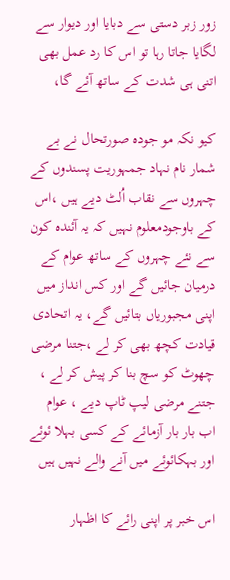زور زبر دستی سے دبایا اور دیوار سے لگایا جاتا رہا تو اس کا رد عمل بھی اتنی ہی شدت کے ساتھ آئے گا،

کیو نکہ مو جودہ صورتحال نے بے شمار نام نہاد جمہوریت پسندوں کے چہروں سے نقاب اُلٹ دیے ہیں ،اس کے باوجودمعلوم نہیں کہ یہ آئندہ کون سے نئے چہروں کے ساتھ عوام کے درمیان جائیں گے اور کس انداز میں اپنی مجبوریاں بتائیں گے، یہ اتحادی قیادت کچھ بھی کر لے ،جتنا مرضی چھوٹ کو سچ بنا کر پیش کر لے ، جتنے مرضی لیپ ٹاپ دیے ، عوام اب بار بار آزمائے کے کسی بہلا ئوئے اور بہکائوئے میں آنے والے نہیں ہیں

اس خبر پر اپنی رائے کا اظہار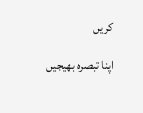کریں

اپنا تبصرہ بھیجیں